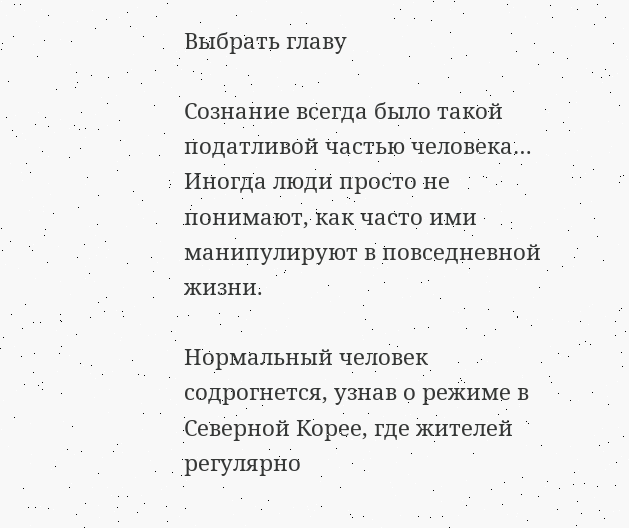Выбрать главу

Сознание всегда было такой податливой частью человека… Иногда люди просто не понимают, как часто ими манипулируют в повседневной жизни.

Нормальный человек содрогнется, узнав о режиме в Северной Корее, где жителей регулярно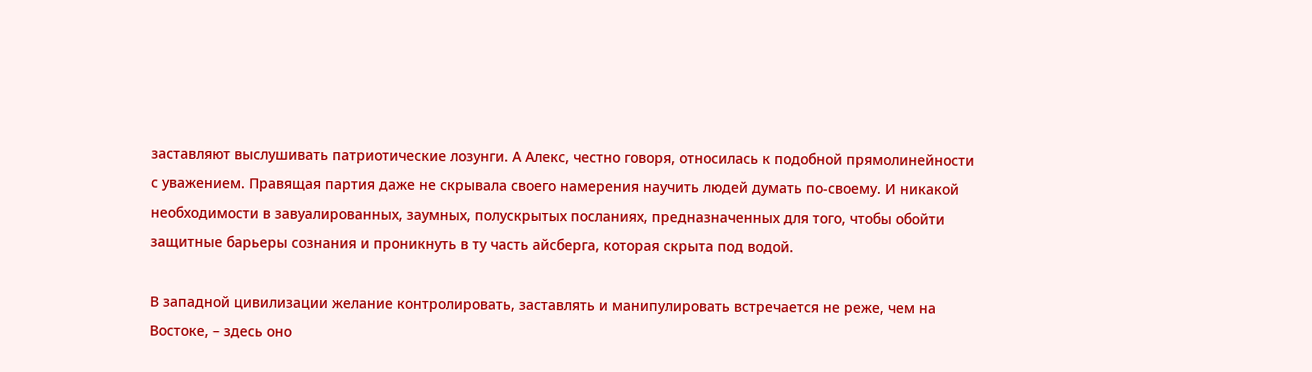заставляют выслушивать патриотические лозунги. А Алекс, честно говоря, относилась к подобной прямолинейности с уважением. Правящая партия даже не скрывала своего намерения научить людей думать по-своему. И никакой необходимости в завуалированных, заумных, полускрытых посланиях, предназначенных для того, чтобы обойти защитные барьеры сознания и проникнуть в ту часть айсберга, которая скрыта под водой.

В западной цивилизации желание контролировать, заставлять и манипулировать встречается не реже, чем на Востоке, – здесь оно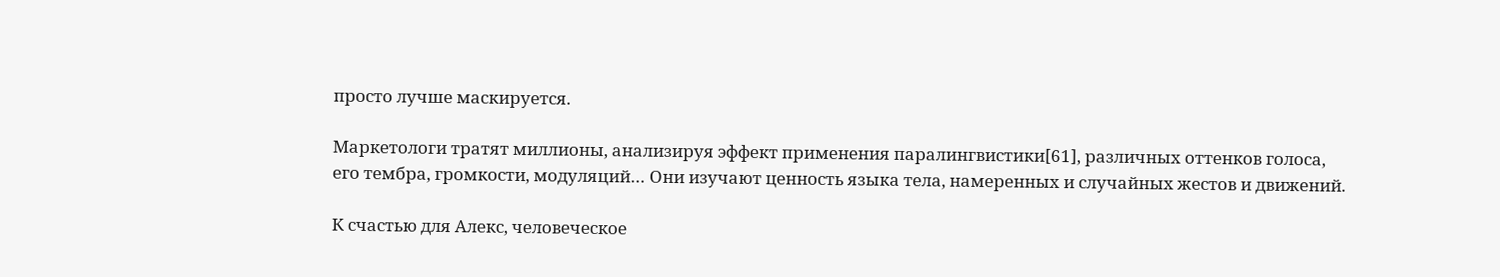просто лучше маскируется.

Маркетологи тратят миллионы, анализируя эффект применения паралингвистики[61], различных оттенков голоса, его тембра, громкости, модуляций… Они изучают ценность языка тела, намеренных и случайных жестов и движений.

К счастью для Алекс, человеческое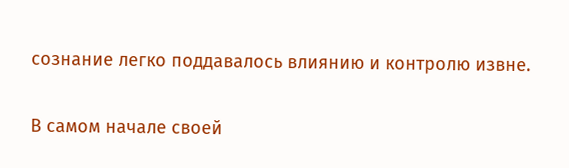сознание легко поддавалось влиянию и контролю извне.

В самом начале своей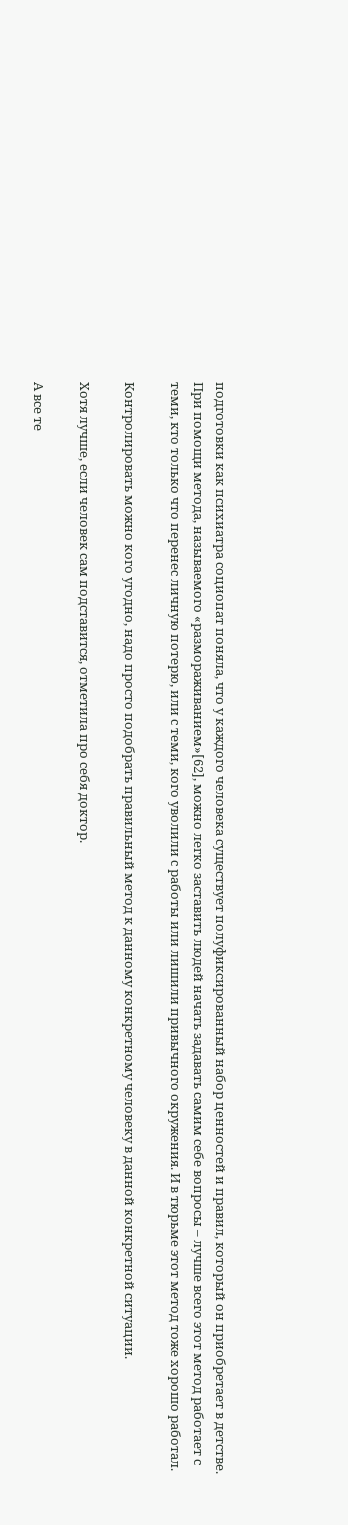подготовки как психиатра социопат поняла, что у каждого человека существует полуфиксированный набор ценностей и правил, который он приобретает в детстве. При помощи метода, называемого «размораживанием»[62], можно легко заставить людей начать задавать самим себе вопросы – лучше всего этот метод работает с теми, кто только что перенес личную потерю, или с теми, кого уволили с работы или лишили привычного окружения. И в тюрьме этот метод тоже хорошо работал.

Контролировать можно кого угодно, надо просто подобрать правильный метод к данному конкретному человеку в данной конкретной ситуации.

Хотя лучше, если человек сам подставится, отметила про себя доктор.

А все те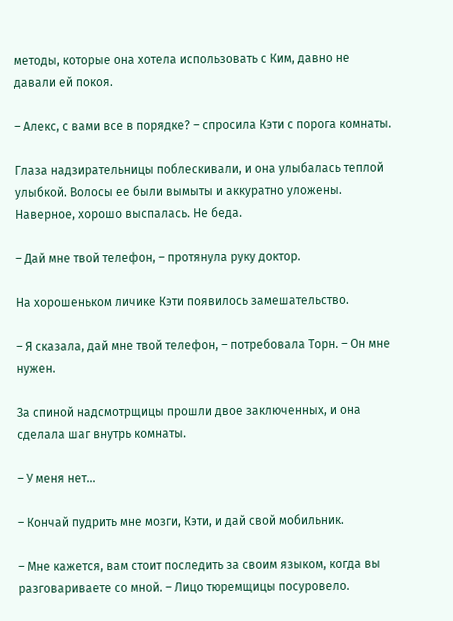методы, которые она хотела использовать с Ким, давно не давали ей покоя.

– Алекс, с вами все в порядке? – спросила Кэти с порога комнаты.

Глаза надзирательницы поблескивали, и она улыбалась теплой улыбкой. Волосы ее были вымыты и аккуратно уложены. Наверное, хорошо выспалась. Не беда.

– Дай мне твой телефон, – протянула руку доктор.

На хорошеньком личике Кэти появилось замешательство.

– Я сказала, дай мне твой телефон, – потребовала Торн. – Он мне нужен.

За спиной надсмотрщицы прошли двое заключенных, и она сделала шаг внутрь комнаты.

– У меня нет…

– Кончай пудрить мне мозги, Кэти, и дай свой мобильник.

– Мне кажется, вам стоит последить за своим языком, когда вы разговариваете со мной. – Лицо тюремщицы посуровело.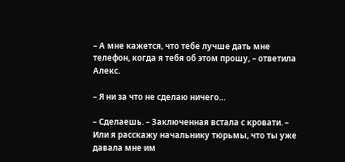– А мне кажется, что тебе лучше дать мне телефон, когда я тебя об этом прошу, – ответила Алекс.

– Я ни за что не сделаю ничего…

– Сделаешь. – Заключенная встала с кровати. – Или я расскажу начальнику тюрьмы, что ты уже давала мне им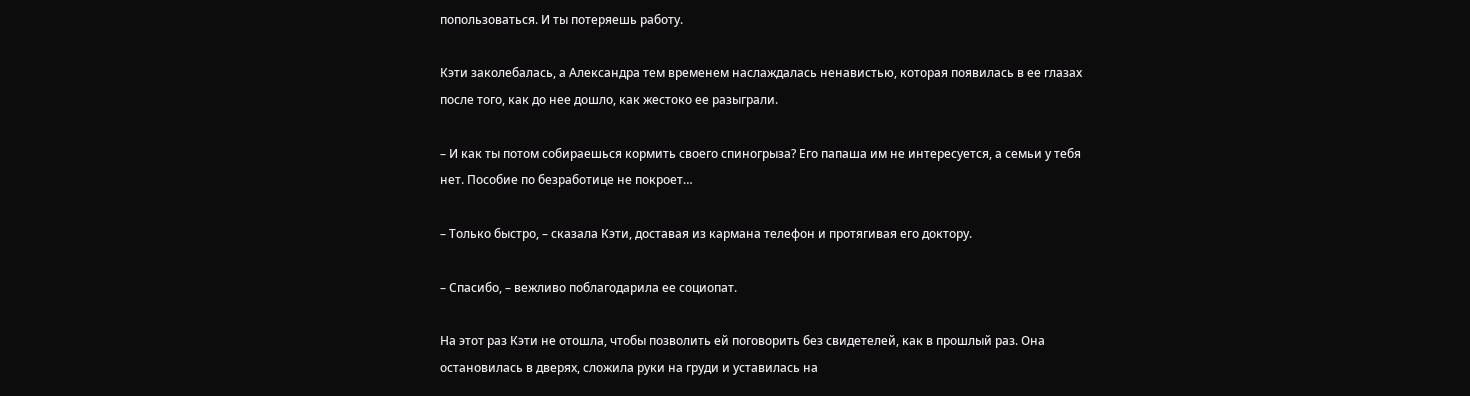попользоваться. И ты потеряешь работу.

Кэти заколебалась, а Александра тем временем наслаждалась ненавистью, которая появилась в ее глазах после того, как до нее дошло, как жестоко ее разыграли.

– И как ты потом собираешься кормить своего спиногрыза? Его папаша им не интересуется, а семьи у тебя нет. Пособие по безработице не покроет…

– Только быстро, – сказала Кэти, доставая из кармана телефон и протягивая его доктору.

– Спасибо, – вежливо поблагодарила ее социопат.

На этот раз Кэти не отошла, чтобы позволить ей поговорить без свидетелей, как в прошлый раз. Она остановилась в дверях, сложила руки на груди и уставилась на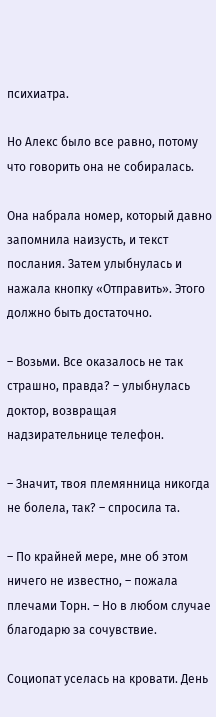психиатра.

Но Алекс было все равно, потому что говорить она не собиралась.

Она набрала номер, который давно запомнила наизусть, и текст послания. Затем улыбнулась и нажала кнопку «Отправить». Этого должно быть достаточно.

– Возьми. Все оказалось не так страшно, правда? – улыбнулась доктор, возвращая надзирательнице телефон.

– Значит, твоя племянница никогда не болела, так? – спросила та.

– По крайней мере, мне об этом ничего не известно, – пожала плечами Торн. – Но в любом случае благодарю за сочувствие.

Социопат уселась на кровати. День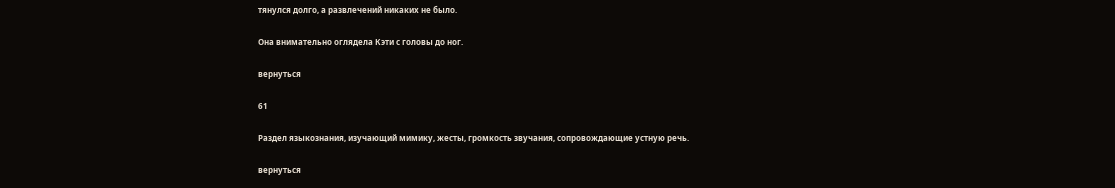тянулся долго, а развлечений никаких не было.

Она внимательно оглядела Кэти с головы до ног.

вернуться

61

Раздел языкознания, изучающий мимику, жесты, громкость звучания, сопровождающие устную речь.

вернуться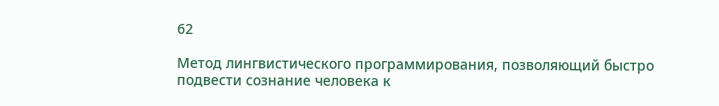62

Метод лингвистического программирования, позволяющий быстро подвести сознание человека к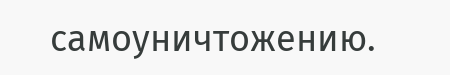самоуничтожению.